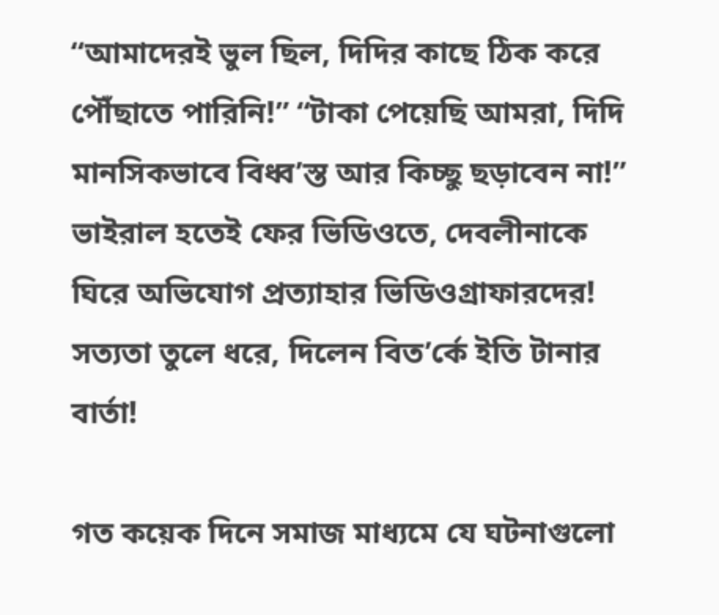“আমাদেরই ভুল ছিল, দিদির কাছে ঠিক করে পৌঁছাতে পারিনি!” “টাকা পেয়েছি আমরা, দিদি মানসিকভাবে বিধ্ব’স্ত আর কিচ্ছু ছড়াবেন না!” ভাইরাল হতেই ফের ভিডিওতে, দেবলীনাকে ঘিরে অভিযোগ প্রত্যাহার ভিডিওগ্রাফারদের! সত্যতা তুলে ধরে, দিলেন বিত’র্কে ইতি টানার বার্তা!

গত কয়েক দিনে সমাজ মাধ্যমে যে ঘটনাগুলো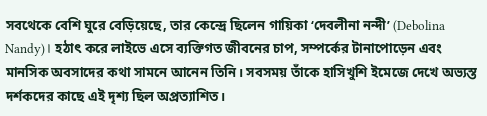সবথেকে বেশি ঘুরে বেড়িয়েছে, তার কেন্দ্রে ছিলেন গায়িকা ‘দেবলীনা নন্দী’ (Debolina Nandy)। হঠাৎ করে লাইভে এসে ব্যক্তিগত জীবনের চাপ, সম্পর্কের টানাপোড়েন এবং মানসিক অবসাদের কথা সামনে আনেন তিনি। সবসময় তাঁকে হাসিখুশি ইমেজে দেখে অভ্যস্ত দর্শকদের কাছে এই দৃশ্য ছিল অপ্রত্যাশিত।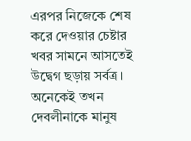এরপর নিজেকে শেষ করে দেওয়ার চেষ্টার খবর সামনে আসতেই উদ্বেগ ছড়ায় সর্বত্র। অনেকেই তখন দেবলীনাকে মানুষ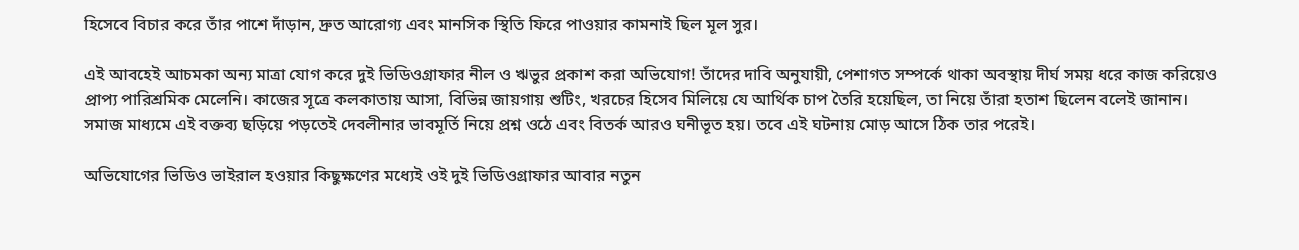হিসেবে বিচার করে তাঁর পাশে দাঁড়ান, দ্রুত আরোগ্য এবং মানসিক স্থিতি ফিরে পাওয়ার কামনাই ছিল মূল সুর।

এই আবহেই আচমকা অন্য মাত্রা যোগ করে দুই ভিডিওগ্রাফার নীল ও ঋভুর প্রকাশ করা অভিযোগ! তাঁদের দাবি অনুযায়ী, পেশাগত সম্পর্কে থাকা অবস্থায় দীর্ঘ সময় ধরে কাজ করিয়েও প্রাপ্য পারিশ্রমিক মেলেনি। কাজের সূত্রে কলকাতায় আসা, বিভিন্ন জায়গায় শুটিং, খরচের হিসেব মিলিয়ে যে আর্থিক চাপ তৈরি হয়েছিল, তা নিয়ে তাঁরা হতাশ ছিলেন বলেই জানান। সমাজ মাধ্যমে এই বক্তব্য ছড়িয়ে পড়তেই দেবলীনার ভাবমূর্তি নিয়ে প্রশ্ন ওঠে এবং বিতর্ক আরও ঘনীভূত হয়। তবে এই ঘটনায় মোড় আসে ঠিক তার পরেই।

অভিযোগের ভিডিও ভাইরাল হওয়ার কিছুক্ষণের মধ্যেই ওই দুই ভিডিওগ্রাফার আবার নতুন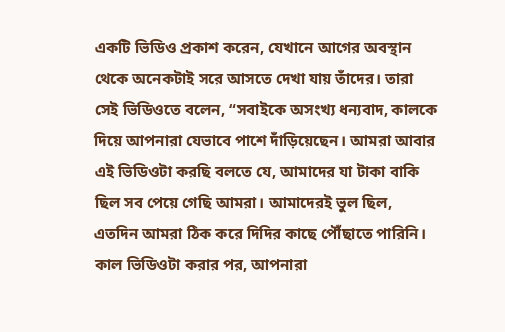একটি ভিডিও প্রকাশ করেন, যেখানে আগের অবস্থান থেকে অনেকটাই সরে আসতে দেখা যায় তাঁদের। তারা সেই ভিডিওতে বলেন, “সবাইকে অসংখ্য ধন্যবাদ, কালকে দিয়ে আপনারা যেভাবে পাশে দাঁড়িয়েছেন। আমরা আবার এই ভিডিওটা করছি বলতে যে, আমাদের যা টাকা বাকি ছিল সব পেয়ে গেছি আমরা। আমাদেরই ভুল ছিল, এতদিন আমরা ঠিক করে দিদির কাছে পৌঁছাতে পারিনি। কাল ভিডিওটা করার পর, আপনারা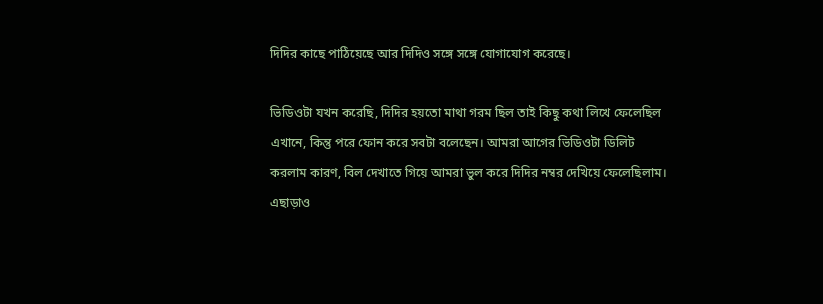দিদির কাছে পাঠিয়েছে আর দিদিও সঙ্গে সঙ্গে যোগাযোগ করেছে।

ভিডিওটা যখন করেছি, দিদির হয়তো মাথা গরম ছিল তাই কিছু কথা লিখে ফেলেছিল এখানে, কিন্তু পরে ফোন করে সবটা বলেছেন। আমরা আগের ভিডিওটা ডিলিট করলাম কারণ, বিল দেখাতে গিয়ে আমরা ভুল করে দিদির নম্বর দেখিয়ে ফেলেছিলাম। এছাড়াও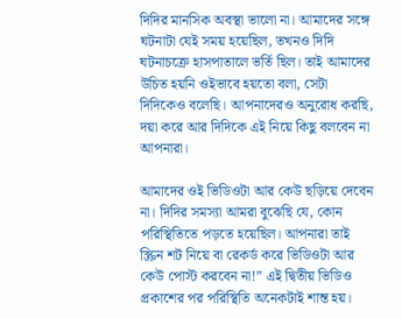দিদির মানসিক অবস্থা ভালো না। আমাদের সঙ্গে ঘটনাটা যেই সময় হয়েছিল, তখনও দিদি ঘটনাচক্রে হাসপাতালে ভর্তি ছিল। তাই আমাদের উচিত হয়নি ওইভাবে হয়তো বলা, সেটা দিদিকেও বলেছি। আপনাদেরও অনুরোধ করছি, দয়া করে আর দিদিকে এই নিয়ে কিছু বলবেন না আপনারা।

আমাদের ওই ভিডিওটা আর কেউ ছড়িয়ে দেবেন না। দিদির সমস্যা আমরা বুঝেছি যে, কোন পরিস্থিতিতে পড়তে হয়েছিল। আপনারা তাই স্ক্রিন শট নিয়ে বা রেকর্ড করে ভিডিওটা আর কেউ পোস্ট করবেন না!” এই দ্বিতীয় ভিডিও প্রকাশের পর পরিস্থিতি অনেকটাই শান্ত হয়।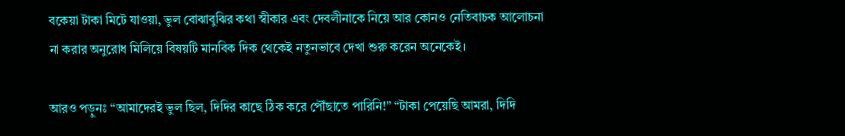বকেয়া টাকা মিটে যাওয়া, ভুল বোঝাবুঝির কথা স্বীকার এবং দেবলীনাকে নিয়ে আর কোনও নেতিবাচক আলোচনা না করার অনুরোধ মিলিয়ে বিষয়টি মানবিক দিক থেকেই নতুনভাবে দেখা শুরু করেন অনেকেই।

আরও পড়ুনঃ “আমাদেরই ভুল ছিল, দিদির কাছে ঠিক করে পৌঁছাতে পারিনি!” “টাকা পেয়েছি আমরা, দিদি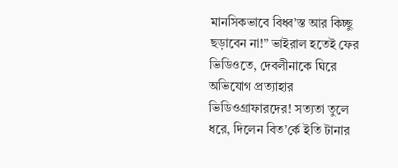মানসিকভাবে বিধ্ব’স্ত আর কিচ্ছু ছড়াবেন না!” ভাইরাল হতেই ফের ভিডিওতে, দেবলীনাকে ঘিরে অভিযোগ প্রত্যাহার ভিডিওগ্রাফারদের! সত্যতা তুলে ধরে, দিলেন বিত’র্কে ইতি টানার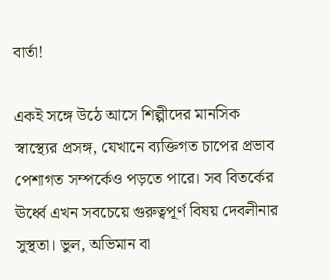বার্তা!

একই সঙ্গে উঠে আসে শিল্পীদের মানসিক স্বাস্থ্যের প্রসঙ্গ, যেখানে ব্যক্তিগত চাপের প্রভাব পেশাগত সম্পর্কেও পড়তে পারে। সব বিতর্কের ঊর্ধ্বে এখন সবচেয়ে গুরুত্বপূর্ণ বিষয় দেবলীনার সুস্থতা। ভুল, অভিমান বা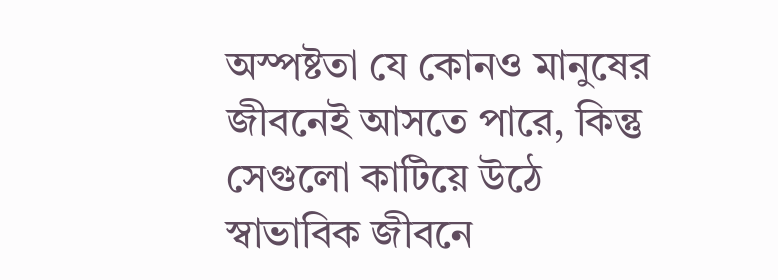অস্পষ্টতা যে কোনও মানুষের জীবনেই আসতে পারে, কিন্তু সেগুলো কাটিয়ে উঠে স্বাভাবিক জীবনে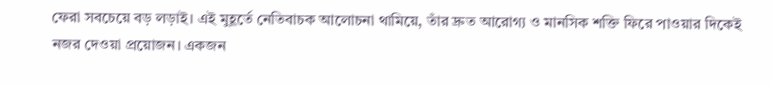ফেরা সবচেয়ে বড় লড়াই। এই মুহূর্তে নেতিবাচক আলোচনা থামিয়ে, তাঁর দ্রুত আরোগ্য ও মানসিক শক্তি ফিরে পাওয়ার দিকেই নজর দেওয়া প্রয়োজন। একজন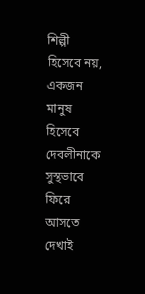শিল্পী হিসেবে নয়, একজন মানুষ হিসেবে দেবলীনাকে সুস্থভাবে ফিরে আসতে দেখাই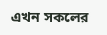এখন সকলের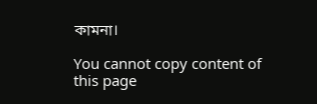কামনা।

You cannot copy content of this page